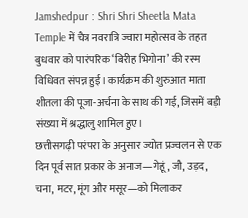Jamshedpur : Shri Shri Sheetla Mata Temple में चैत्र नवरात्रि ज्वारा महोत्सव के तहत बुधवार को पारंपरिक ‘बिरीह भिगोना’ की रस्म विधिवत संपन्न हुई। कार्यक्रम की शुरुआत माता शीतला की पूजा-अर्चना के साथ की गई, जिसमें बड़ी संख्या में श्रद्धालु शामिल हुए।
छत्तीसगढ़ी परंपरा के अनुसार ज्योत प्रज्वलन से एक दिन पूर्व सात प्रकार के अनाज—गेहूं, जौ, उड़द, चना, मटर, मूंग और मसूर—को मिलाकर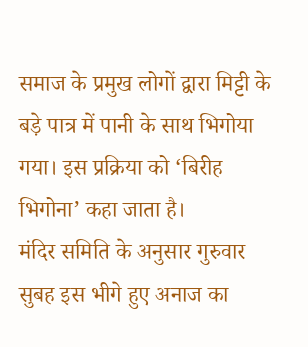समाज के प्रमुख लोगों द्वारा मिट्टी के बड़े पात्र में पानी के साथ भिगोया गया। इस प्रक्रिया को ‘बिरीह भिगोना’ कहा जाता है।
मंदिर समिति के अनुसार गुरुवार सुबह इस भीगे हुए अनाज का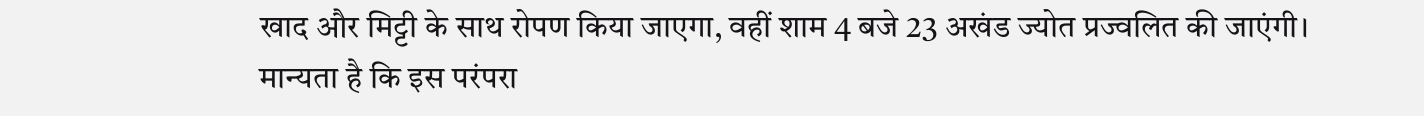खाद और मिट्टी के साथ रोपण किया जाएगा, वहीं शाम 4 बजे 23 अखंड ज्योत प्रज्वलित की जाएंगी। मान्यता है कि इस परंपरा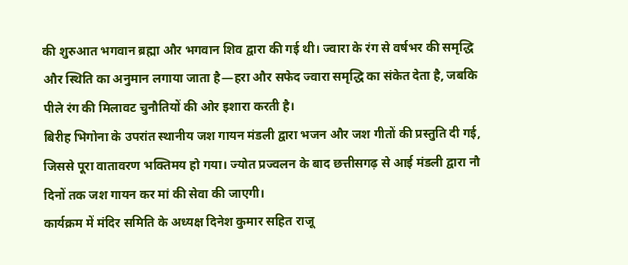की शुरुआत भगवान ब्रह्मा और भगवान शिव द्वारा की गई थी। ज्वारा के रंग से वर्षभर की समृद्धि और स्थिति का अनुमान लगाया जाता है—हरा और सफेद ज्वारा समृद्धि का संकेत देता है, जबकि पीले रंग की मिलावट चुनौतियों की ओर इशारा करती है।
बिरीह भिगोना के उपरांत स्थानीय जश गायन मंडली द्वारा भजन और जश गीतों की प्रस्तुति दी गई, जिससे पूरा वातावरण भक्तिमय हो गया। ज्योत प्रज्वलन के बाद छत्तीसगढ़ से आई मंडली द्वारा नौ दिनों तक जश गायन कर मां की सेवा की जाएगी।
कार्यक्रम में मंदिर समिति के अध्यक्ष दिनेश कुमार सहित राजू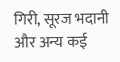गिरी, सूरज भदानी और अन्य कई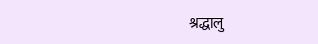श्रद्धालु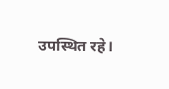उपस्थित रहे।